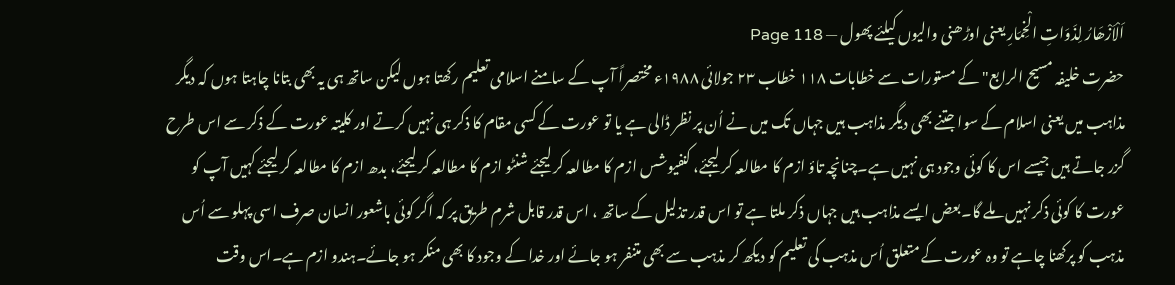اَلْاَزْھَارُ لِذَوَاتِ الْخِمَارِ یعنی اوڑھنی والیوں کیلئے پھول — Page 118
حضرت خلیفہ مسیح الرابع" کے مستورات سے خطابات ۱۱۸ خطاب ۲۳ جولائی ۱۹۸۸ء مختصراً آپ کے سامنے اسلامی تعلیم رکھتا ہوں لیکن ساتھ ہی یہ بھی بتانا چاہتا ہوں کہ دیگر مذاہب میں یعنی اسلام کے سوا جتنے بھی دیگر مذاہب ہیں جہاں تک میں نے اُن پر نظر ڈالی ہے یا تو عورت کے کسی مقام کا ذکر ہی نہیں کرتے اور کلیتہ عورت کے ذکر سے اس طرح گزر جاتے ہیں جیسے اس کا کوئی وجود ہی نہیں ہے۔چنانچہ تاؤ ازم کا مطالعہ کر لیجئے، کنفیوشس ازم کا مطالعہ کر لیجئے شنٹو ازم کا مطالعہ کر لیجئے، بدھ ازم کا مطالعہ کر لیجئے کہیں آپ کو عورت کا کوئی ذکر نہیں ملے گا۔بعض ایسے مذاہب ہیں جہاں ذکر ملتا ہے تو اس قدر تذلیل کے ساتھ ، اس قدر قابل شرم طریق پر کہ اگر کوئی باشعور انسان صرف اسی پہلو سے اُس مذہب کو پرکھنا چاہے تو وہ عورت کے متعلق اُس مذہب کی تعلیم کو دیکھ کر مذہب سے بھی متنفر ہو جائے اور خدا کے وجود کا بھی منکر ہو جائے۔ہندو ازم ہے۔اس وقت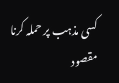کسی مذہب پر حملہ کرنا مقصود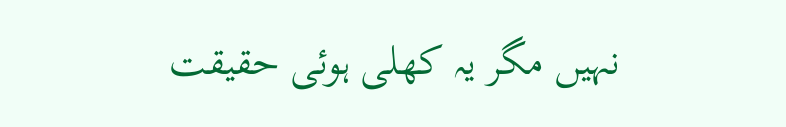نہیں مگر یہ کھلی ہوئی حقیقت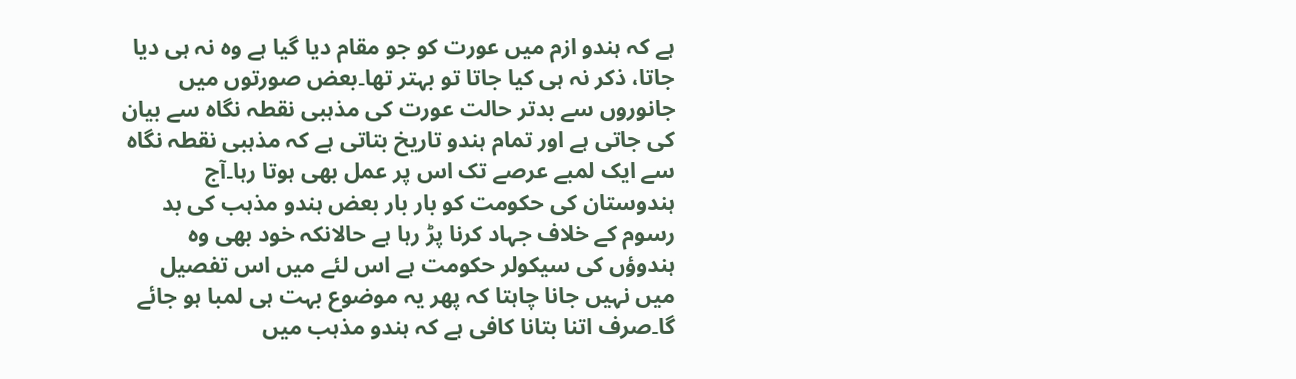ہے کہ ہندو ازم میں عورت کو جو مقام دیا گیا ہے وہ نہ ہی دیا جاتا، ذکر نہ ہی کیا جاتا تو بہتر تھا۔بعض صورتوں میں جانوروں سے بدتر حالت عورت کی مذہبی نقطہ نگاہ سے بیان کی جاتی ہے اور تمام ہندو تاریخ بتاتی ہے کہ مذہبی نقطہ نگاہ سے ایک لمبے عرصے تک اس پر عمل بھی ہوتا رہا۔آج ہندوستان کی حکومت کو بار بار بعض ہندو مذہب کی بد رسوم کے خلاف جہاد کرنا پڑ رہا ہے حالانکہ خود بھی وہ ہندوؤں کی سیکولر حکومت ہے اس لئے میں اس تفصیل میں نہیں جانا چاہتا کہ پھر یہ موضوع بہت ہی لمبا ہو جائے گا۔صرف اتنا بتانا کافی ہے کہ ہندو مذہب میں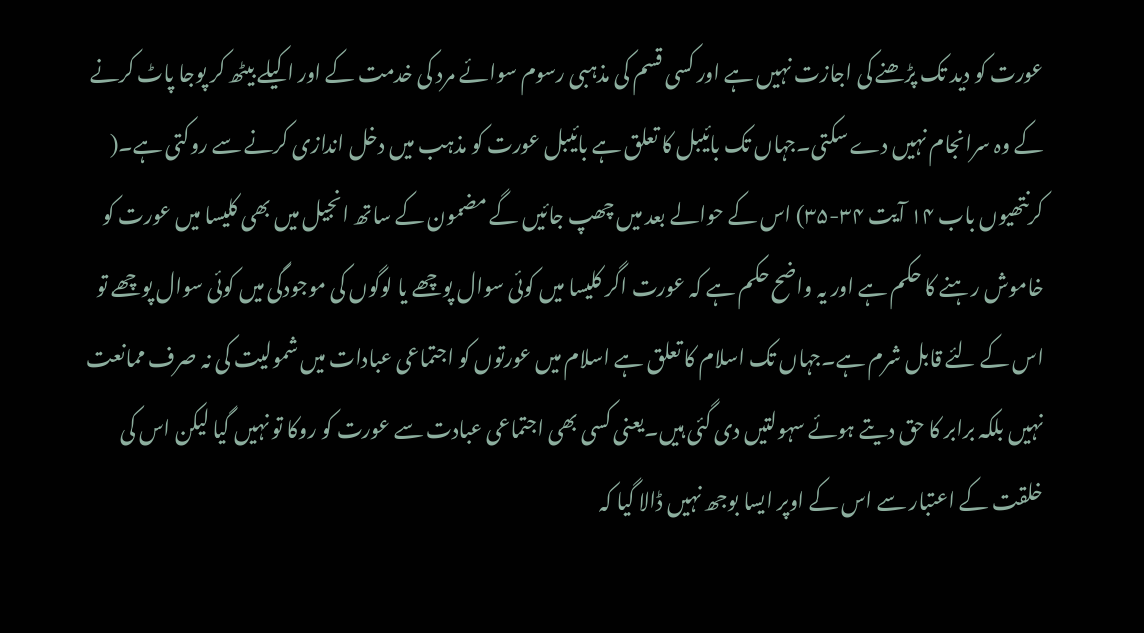عورت کو دید تک پڑھنے کی اجازت نہیں ہے اور کسی قسم کی مذہبی رسوم سوائے مرد کی خدمت کے اور اکیلے بیٹھ کر پوجا پاٹ کرنے کے وہ سرانجام نہیں دے سکتی۔جہاں تک بائیبل کا تعلق ہے بائیبل عورت کو مذہب میں دخل اندازی کرنے سے روکتی ہے۔( کرنتھیوں باب ۱۴ آیت ۳۴-۳۵) اس کے حوالے بعد میں چھپ جائیں گے مضمون کے ساتھ انجیل میں بھی کلیسا میں عورت کو خاموش رہنے کا حکم ہے اور یہ واضح حکم ہے کہ عورت اگر کلیسا میں کوئی سوال پوچھے یا لوگوں کی موجودگی میں کوئی سوال پوچھے تو اس کے لئے قابل شرم ہے۔جہاں تک اسلام کا تعلق ہے اسلام میں عورتوں کو اجتماعی عبادات میں شمولیت کی نہ صرف ممانعت نہیں بلکہ برابر کا حق دیتے ہوئے سہولتیں دی گئی ہیں۔یعنی کسی بھی اجتماعی عبادت سے عورت کو روکا تو نہیں گیا لیکن اس کی خلقت کے اعتبار سے اس کے اوپر ایسا بوجھ نہیں ڈالا گیا کہ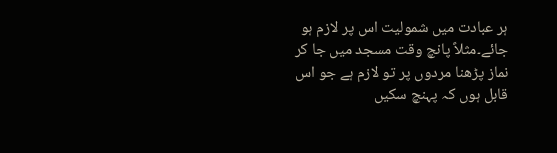ہر عبادت میں شمولیت اس پر لازم ہو جائے۔مثلاً پانچ وقت مسجد میں جا کر نماز پڑھنا مردوں پر تو لازم ہے جو اس قابل ہوں کہ پہنچ سکیں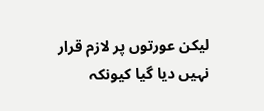لیکن عورتوں پر لازم قرار نہیں دیا گیا کیونکہ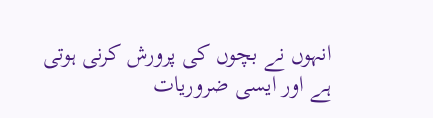انہوں نے بچوں کی پرورش کرنی ہوتی ہے اور ایسی ضروریات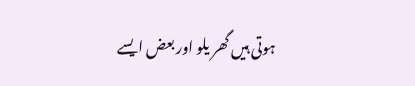ہوتی ہیں گھر یلو اور بعض ایسے